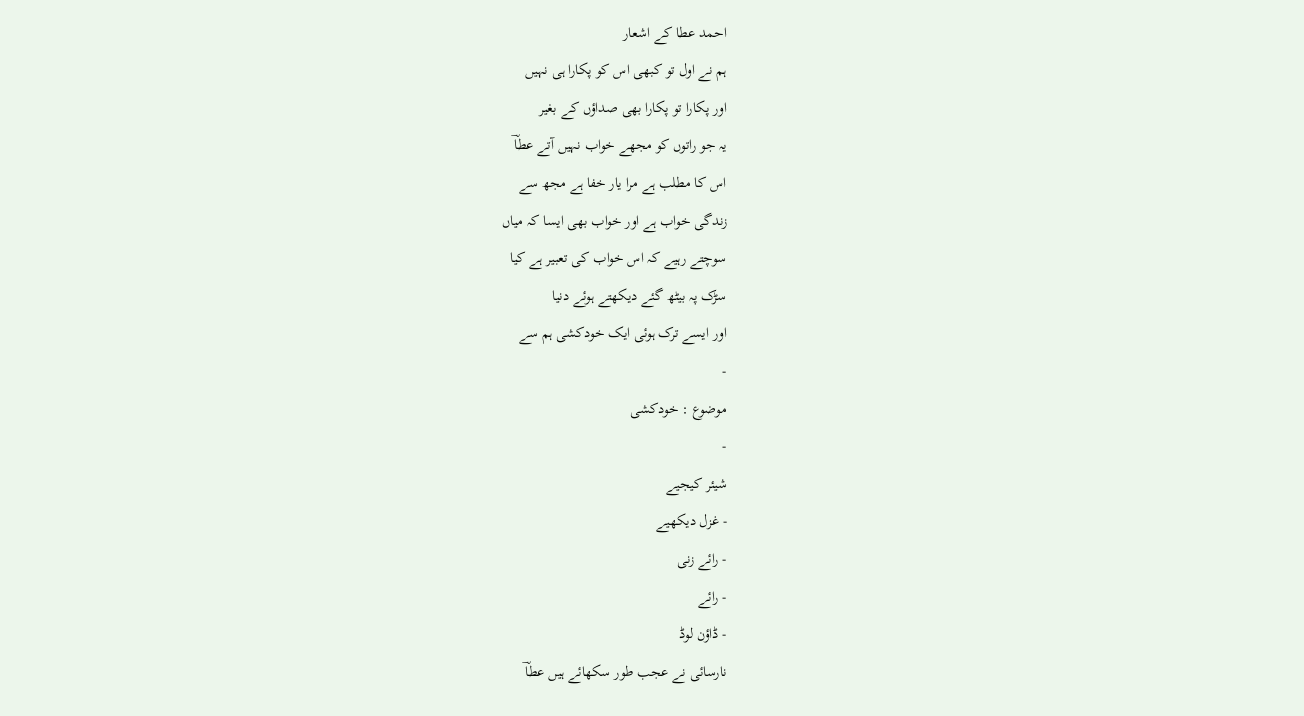احمد عطا کے اشعار
ہم نے اول تو کبھی اس کو پکارا ہی نہیں
اور پکارا تو پکارا بھی صداؤں کے بغیر
یہ جو راتوں کو مجھے خواب نہیں آتے عطاؔ
اس کا مطلب ہے مرا یار خفا ہے مجھ سے
زندگی خواب ہے اور خواب بھی ایسا کہ میاں
سوچتے رہیے کہ اس خواب کی تعبیر ہے کیا
سڑک پہ بیٹھ گئے دیکھتے ہوئے دنیا
اور ایسے ترک ہوئی ایک خودکشی ہم سے
-
موضوع : خودکشی
-
شیئر کیجیے
- غزل دیکھیے
- رائے زنی
- رائے
- ڈاؤن لوڈ
نارسائی نے عجب طور سکھائے ہیں عطاؔ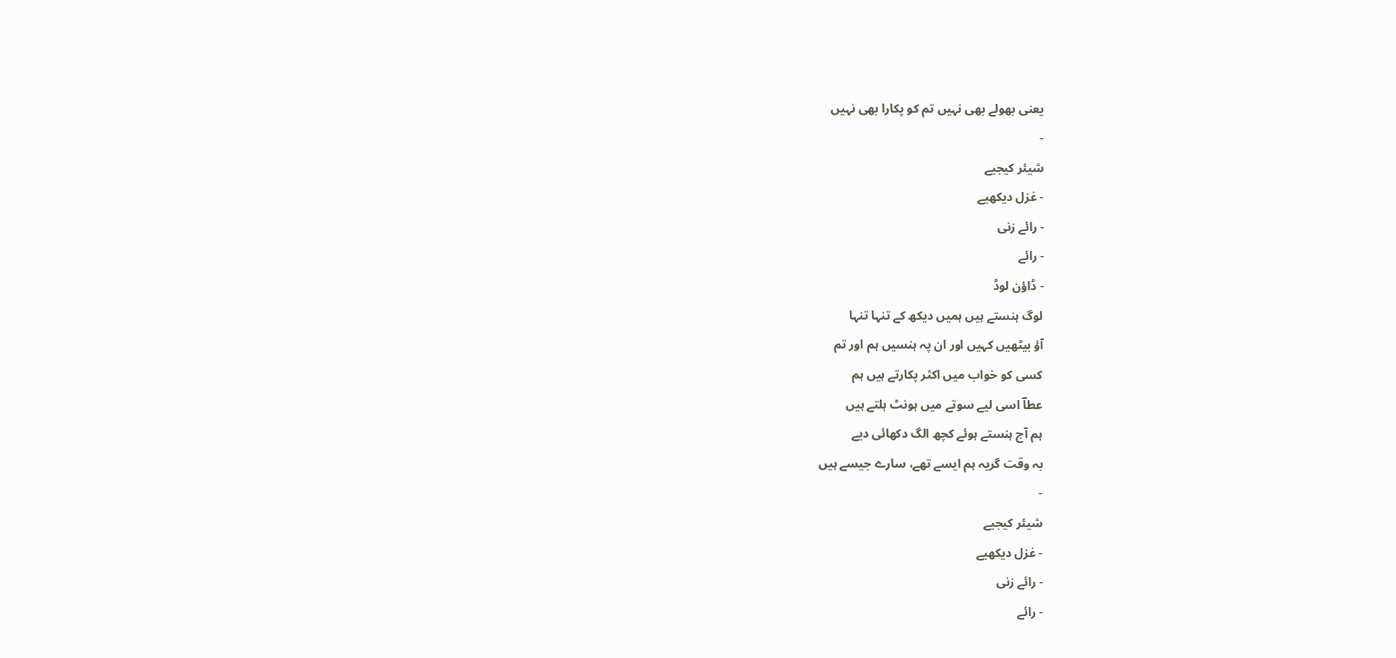یعنی بھولے بھی نہیں تم کو پکارا بھی نہیں
-
شیئر کیجیے
- غزل دیکھیے
- رائے زنی
- رائے
- ڈاؤن لوڈ
لوگ ہنستے ہیں ہمیں دیکھ کے تنہا تنہا
آؤ بیٹھیں کہیں اور ان پہ ہنسیں ہم اور تم
کسی کو خواب میں اکثر پکارتے ہیں ہم
عطاؔ اسی لیے سوتے میں ہونٹ ہلتے ہیں
ہم آج ہنستے ہوئے کچھ الگ دکھائی دیے
بہ وقت گریہ ہم ایسے تھے، سارے جیسے ہیں
-
شیئر کیجیے
- غزل دیکھیے
- رائے زنی
- رائے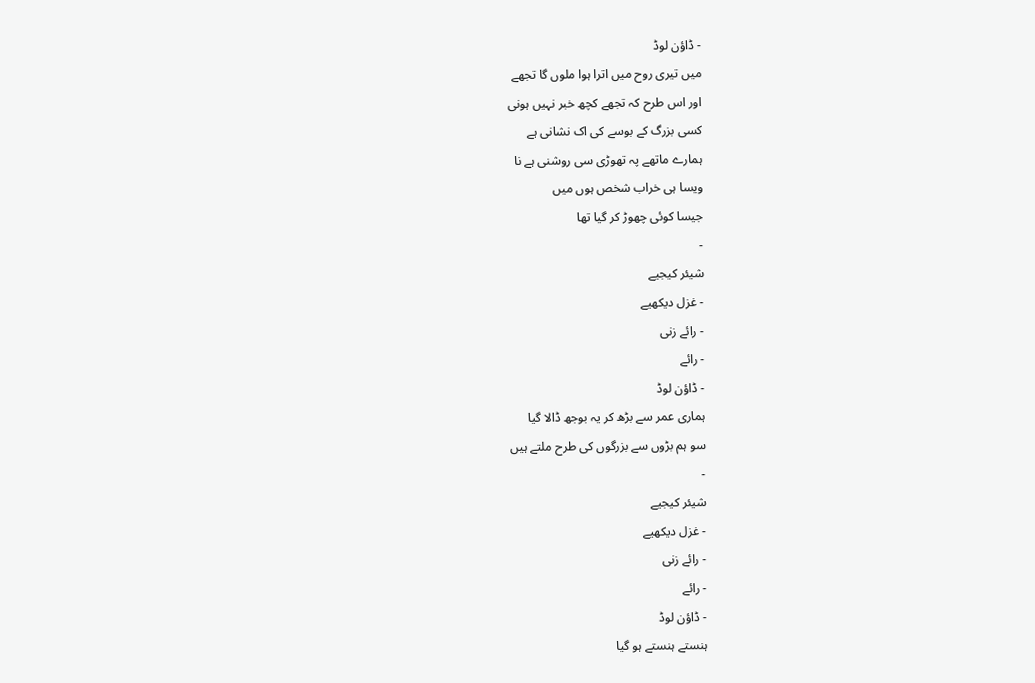- ڈاؤن لوڈ
میں تیری روح میں اترا ہوا ملوں گا تجھے
اور اس طرح کہ تجھے کچھ خبر نہیں ہونی
کسی بزرگ کے بوسے کی اک نشانی ہے
ہمارے ماتھے پہ تھوڑی سی روشنی ہے نا
ویسا ہی خراب شخص ہوں میں
جیسا کوئی چھوڑ کر گیا تھا
-
شیئر کیجیے
- غزل دیکھیے
- رائے زنی
- رائے
- ڈاؤن لوڈ
ہماری عمر سے بڑھ کر یہ بوجھ ڈالا گیا
سو ہم بڑوں سے بزرگوں کی طرح ملتے ہیں
-
شیئر کیجیے
- غزل دیکھیے
- رائے زنی
- رائے
- ڈاؤن لوڈ
ہنستے ہنستے ہو گیا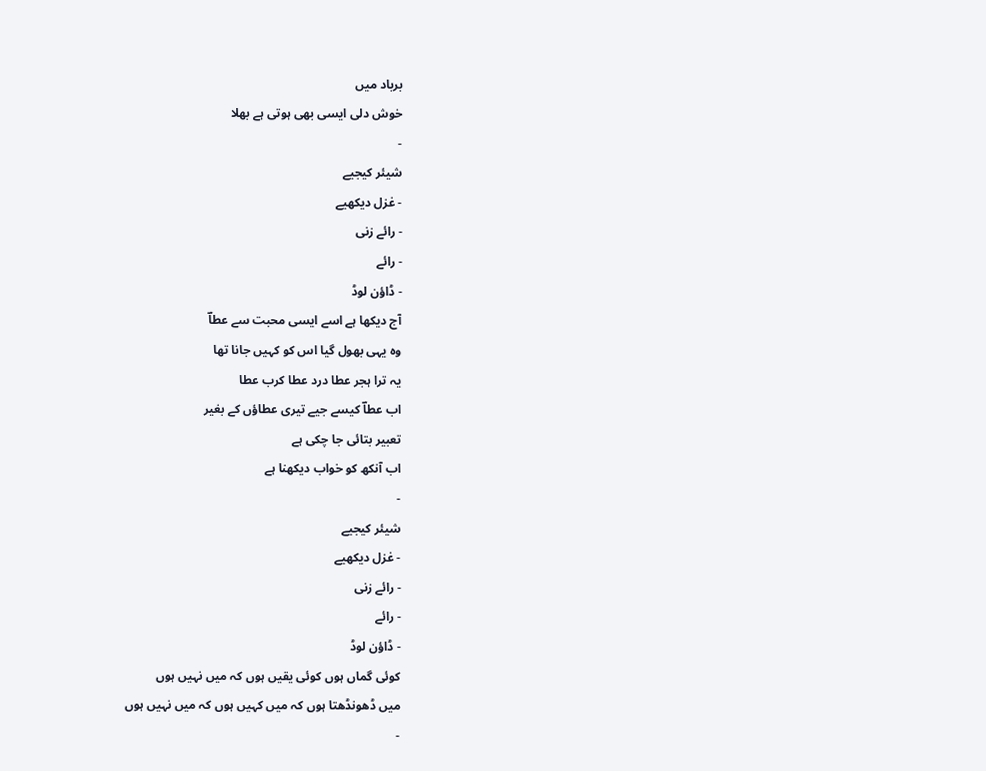برباد میں
خوش دلی ایسی بھی ہوتی ہے بھلا
-
شیئر کیجیے
- غزل دیکھیے
- رائے زنی
- رائے
- ڈاؤن لوڈ
آج دیکھا ہے اسے ایسی محبت سے عطاؔ
وہ یہی بھول گیا اس کو کہیں جانا تھا
یہ ترا ہجر عطا درد عطا کرب عطا
اب عطاؔ کیسے جیے تیری عطاؤں کے بغیر
تعبیر بتائی جا چکی ہے
اب آنکھ کو خواب دیکھنا ہے
-
شیئر کیجیے
- غزل دیکھیے
- رائے زنی
- رائے
- ڈاؤن لوڈ
کوئی گماں ہوں کوئی یقیں ہوں کہ میں نہیں ہوں
میں ڈھونڈھتا ہوں کہ میں کہیں ہوں کہ میں نہیں ہوں
-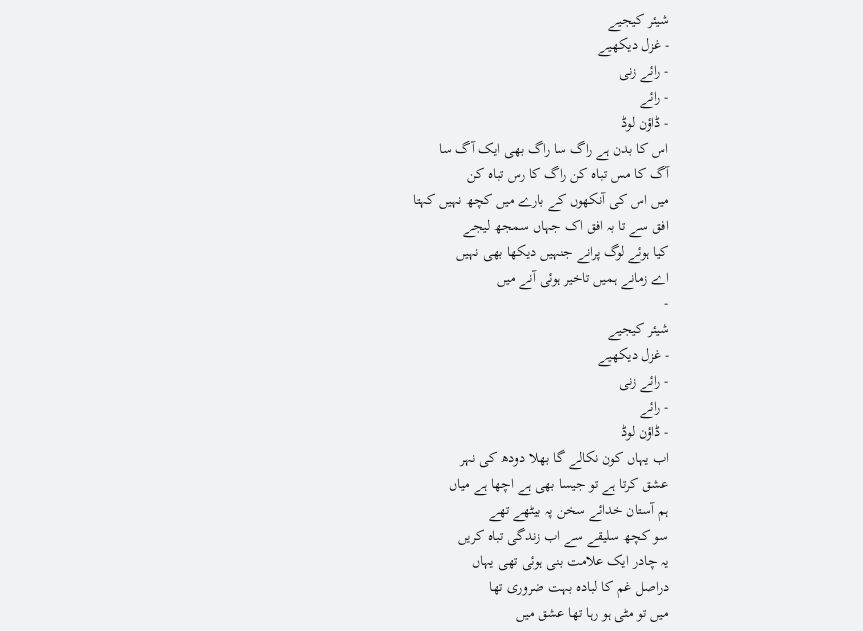شیئر کیجیے
- غزل دیکھیے
- رائے زنی
- رائے
- ڈاؤن لوڈ
اس کا بدن ہے راگ سا راگ بھی ایک آگ سا
آگ کا مس تباہ کن راگ کا رس تباہ کن
میں اس کی آنکھوں کے بارے میں کچھ نہیں کہتا
افق سے تا بہ افق اک جہاں سمجھ لیجے
کیا ہوئے لوگ پرانے جنہیں دیکھا بھی نہیں
اے زمانے ہمیں تاخیر ہوئی آنے میں
-
شیئر کیجیے
- غزل دیکھیے
- رائے زنی
- رائے
- ڈاؤن لوڈ
اب یہاں کون نکالے گا بھلا دودھ کی نہر
عشق کرتا ہے تو جیسا بھی ہے اچھا ہے میاں
ہم آستان خدائے سخن پہ بیٹھے تھے
سو کچھ سلیقے سے اب زندگی تباہ کریں
یہ چادر ایک علامت بنی ہوئی تھی یہاں
دراصل غم کا لبادہ بہت ضروری تھا
میں تو مٹی ہو رہا تھا عشق میں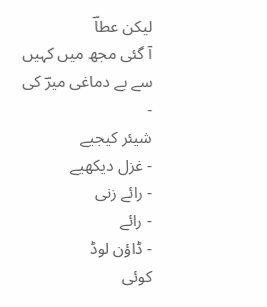لیکن عطاؔ
آ گئی مجھ میں کہیں سے بے دماغی میرؔ کی
-
شیئر کیجیے
- غزل دیکھیے
- رائے زنی
- رائے
- ڈاؤن لوڈ
کوئی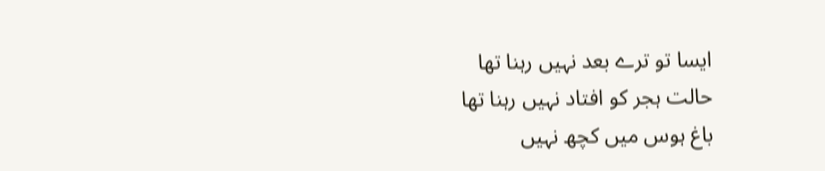ایسا تو ترے بعد نہیں رہنا تھا
حالت ہجر کو افتاد نہیں رہنا تھا
باغ ہوس میں کچھ نہیں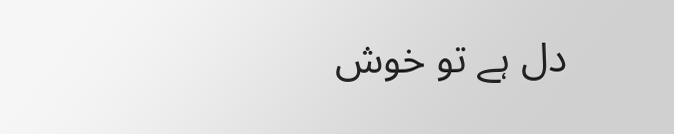دل ہے تو خوش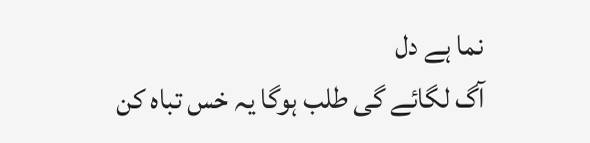نما ہے دل
آگ لگائے گی طلب ہوگا یہ خس تباہ کن